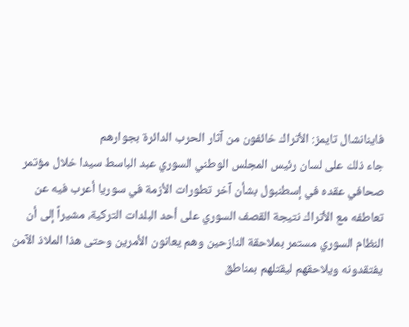فاينانشال تايمز: الأتراك خائفون من آثار الحرب الدائرة بجوارهم
جاء ذلك على لسان رئيس المجلس الوطني السوري عبد الباسط سيدا خلال مؤتمر صحافي عقده في إسطنبول بشأن آخر تطورات الأزمة في سوريا أعرب فيه عن تعاطفه مع الأتراك نتيجة القصف السوري على أحد البلدات التركية، مشيراً إلى أن النظام السوري مستمر بملاحقة النازحين وهم يعانون الأمرين وحتى هذا الملاذ الآمن يفتقدونه ويلاحقهم ليقتلهم بمناطق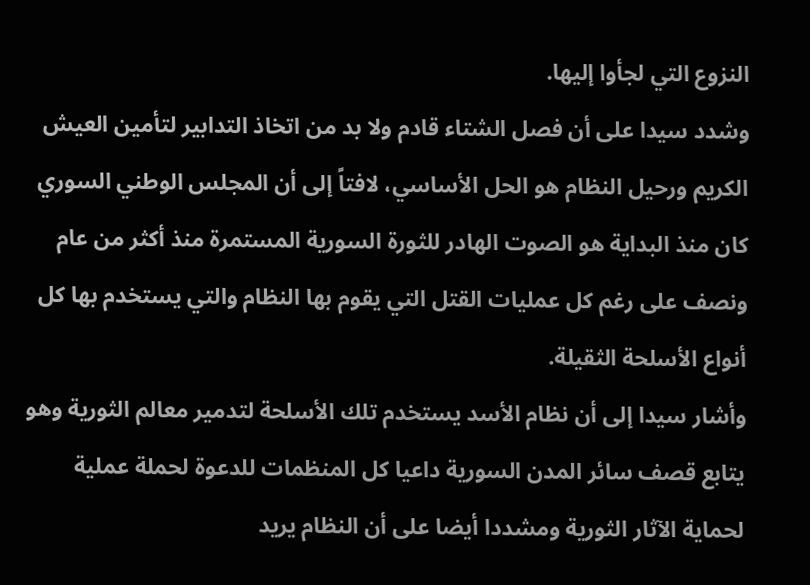النزوع التي لجأوا إليها.
وشدد سيدا على أن فصل الشتاء قادم ولا بد من اتخاذ التدابير لتأمين العيش الكريم ورحيل النظام هو الحل الأساسي، لافتاً إلى أن المجلس الوطني السوري كان منذ البداية هو الصوت الهادر للثورة السورية المستمرة منذ أكثر من عام ونصف على رغم كل عمليات القتل التي يقوم بها النظام والتي يستخدم بها كل أنواع الأسلحة الثقيلة.
وأشار سيدا إلى أن نظام الأسد يستخدم تلك الأسلحة لتدمير معالم الثورية وهو يتابع قصف سائر المدن السورية داعيا كل المنظمات للدعوة لحملة عملية لحماية الآثار الثورية ومشددا أيضا على أن النظام يريد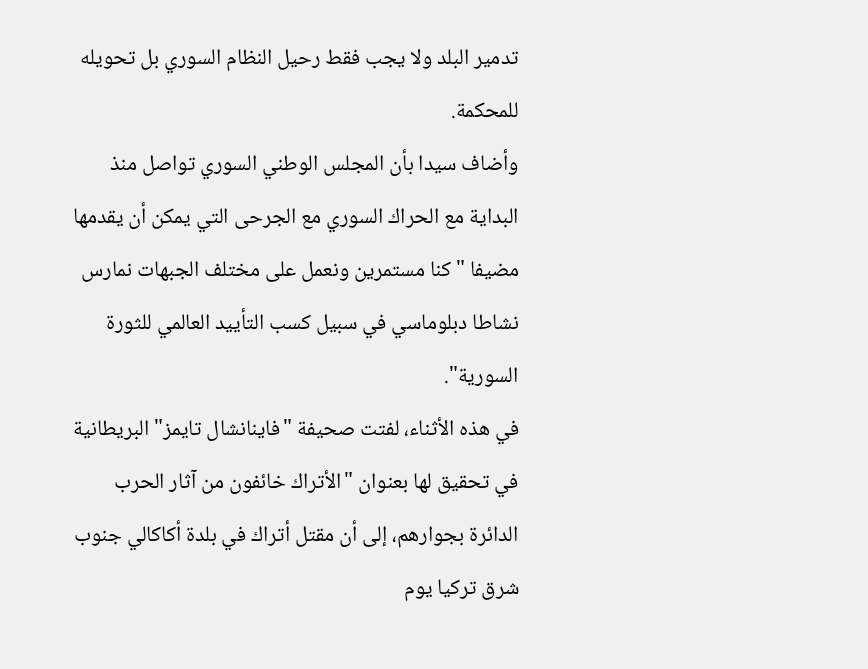تدمير البلد ولا يجب فقط رحيل النظام السوري بل تحويله للمحكمة.
وأضاف سيدا بأن المجلس الوطني السوري تواصل منذ البداية مع الحراك السوري مع الجرحى التي يمكن أن يقدمها مضيفا "كنا مستمرين ونعمل على مختلف الجبهات نمارس نشاطا دبلوماسي في سبيل كسب التأييد العالمي للثورة السورية".
في هذه الأثناء، لفتت صحيفة "فاينانشال تايمز" البريطانية في تحقيق لها بعنوان "الأتراك خائفون من آثار الحرب الدائرة بجوارهم، إلى أن مقتل أتراك في بلدة أكاكالي جنوب شرق تركيا يوم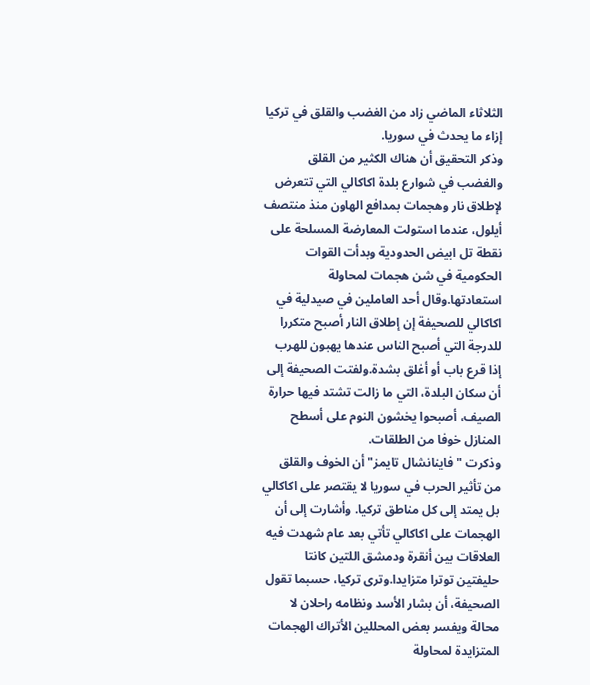الثلاثاء الماضي زاد من الغضب والقلق في تركيا إزاء ما يحدث في سوريا.
وذكر التحقيق أن هناك الكثير من القلق والغضب في شوارع بلدة اكاكالي التي تتعرض لإطلاق نار وهجمات بمدافع الهاون منذ منتصف أيلول، عندما استولت المعارضة المسلحة على نقطة تل ابيض الحدودية وبدأت القوات الحكومية في شن هجمات لمحاولة استعادتها.وقال أحد العاملين في صيدلية في اكاكالي للصحيفة إن إطلاق النار أصبح متكررا للدرجة التي أصبح الناس عندها يهبون للهرب إذا قرع باب أو أغلق بشدة.ولفتت الصحيفة إلى أن سكان البلدة، التي ما زالت تشتد فيها حرارة الصيف، أصبحوا يخشون النوم على أسطح المنازل خوفا من الطلقات.
وذكرت "فاينانشال تايمز" أن الخوف والقلق من تأثير الحرب في سوريا لا يقتصر على اكاكالي بل يمتد إلى كل مناطق تركيا. وأشارت إلى أن الهجمات على اكاكالي تأتي بعد عام شهدت فيه العلاقات بين أنقرة ودمشق اللتين كانتا حليفتين توترا متزايدا.وترى تركيا، حسبما تقول الصحيفة، أن بشار الأسد ونظامه راحلان لا محالة ويفسر بعض المحللين الأتراك الهجمات المتزايدة لمحاولة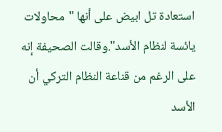استعادة تل ابيض على أنها "محاولات يائسة لنظام الأسد".وقالت الصحيفة إنه على الرغم من قناعة النظام التركي أن الأسد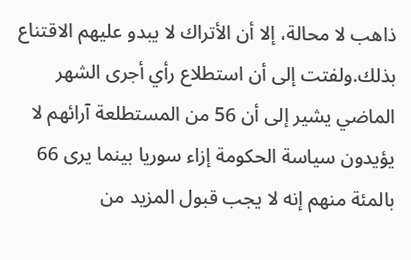ذاهب لا محالة، إلا أن الأتراك لا يبدو عليهم الاقتناع بذلك.ولفتت إلى أن استطلاع رأي أجرى الشهر الماضي يشير إلى أن 56 من المستطلعة آرائهم لا يؤيدون سياسة الحكومة إزاء سوريا بينما يرى 66 بالمئة منهم إنه لا يجب قبول المزيد من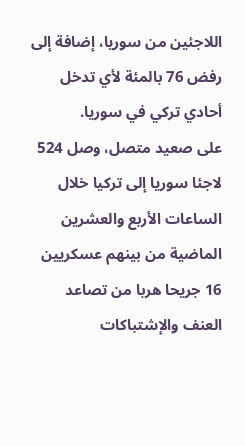اللاجئين من سوريا، إضافة إلى رفض 76 بالمئة لأي تدخل أحادي تركي في سوريا.
على صعيد متصل، وصل 524 لاجئا سوريا إلى تركيا خلال الساعات الأربع والعشرين الماضية من بينهم عسكريين 16 جريحا هربا من تصاعد العنف والإشتباكات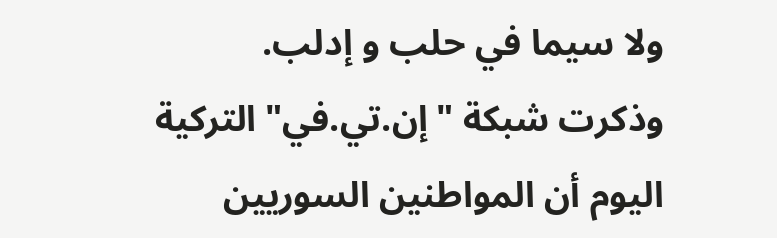ولا سيما في حلب و إدلب.
وذكرت شبكة "إن.تي.في" التركية اليوم أن المواطنين السوريين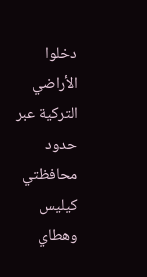دخلوا الأراضي التركية عبر حدود محافظتي كيليس وهطاي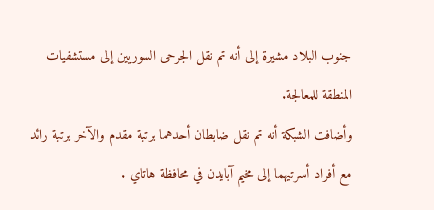جنوب البلاد مشيرة إلى أنه تم نقل الجرحى السوريين إلى مستشفيات المنطقة للمعالجة.
وأضافت الشبكة أنه تم نقل ضابطان أحدهما برتبة مقدم والآخر برتبة رائد مع أفراد أسرتيهما إلى مخيم آبايدن في محافظة هاتاي .